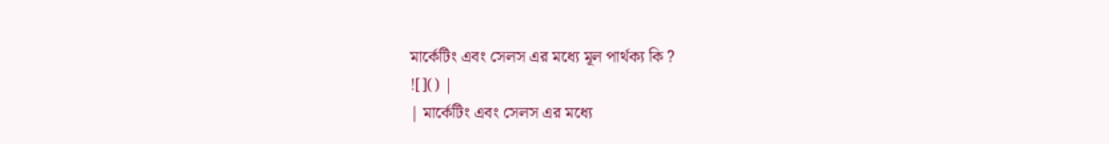মার্কেটিং এবং সেলস এর মধ্যে মূল পার্থক্য কি ?
![]() |
| মার্কেটিং এবং সেলস এর মধ্যে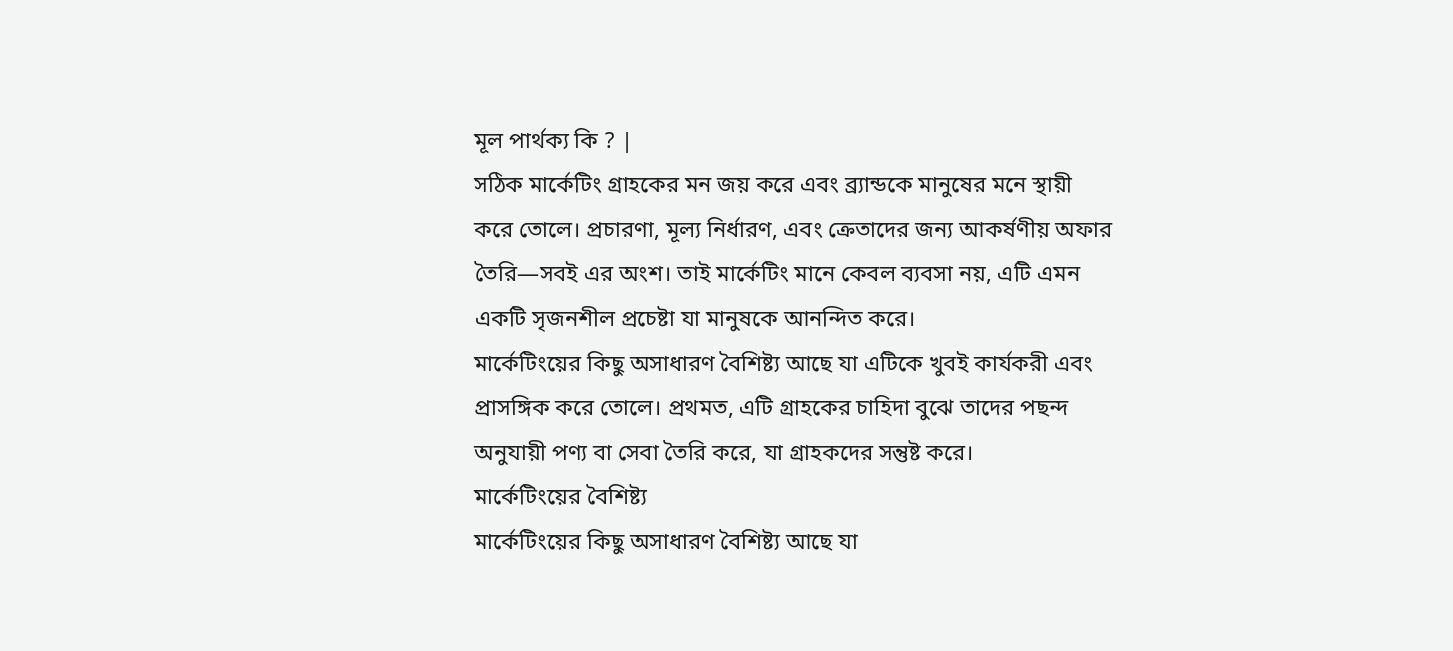মূল পার্থক্য কি ? |
সঠিক মার্কেটিং গ্রাহকের মন জয় করে এবং ব্র্যান্ডকে মানুষের মনে স্থায়ী করে তোলে। প্রচারণা, মূল্য নির্ধারণ, এবং ক্রেতাদের জন্য আকর্ষণীয় অফার তৈরি—সবই এর অংশ। তাই মার্কেটিং মানে কেবল ব্যবসা নয়, এটি এমন একটি সৃজনশীল প্রচেষ্টা যা মানুষকে আনন্দিত করে।
মার্কেটিংয়ের কিছু অসাধারণ বৈশিষ্ট্য আছে যা এটিকে খুবই কার্যকরী এবং প্রাসঙ্গিক করে তোলে। প্রথমত, এটি গ্রাহকের চাহিদা বুঝে তাদের পছন্দ অনুযায়ী পণ্য বা সেবা তৈরি করে, যা গ্রাহকদের সন্তুষ্ট করে।
মার্কেটিংয়ের বৈশিষ্ট্য
মার্কেটিংয়ের কিছু অসাধারণ বৈশিষ্ট্য আছে যা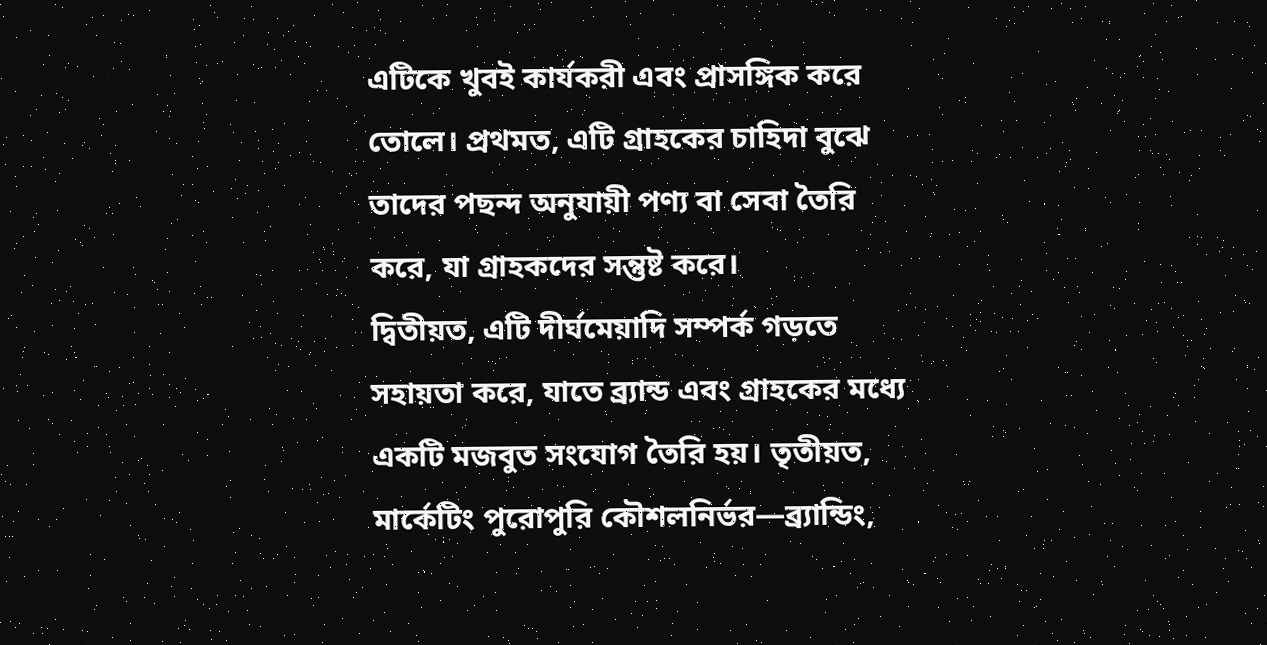এটিকে খুবই কার্যকরী এবং প্রাসঙ্গিক করে তোলে। প্রথমত, এটি গ্রাহকের চাহিদা বুঝে তাদের পছন্দ অনুযায়ী পণ্য বা সেবা তৈরি করে, যা গ্রাহকদের সন্তুষ্ট করে।
দ্বিতীয়ত, এটি দীর্ঘমেয়াদি সম্পর্ক গড়তে সহায়তা করে, যাতে ব্র্যান্ড এবং গ্রাহকের মধ্যে একটি মজবুত সংযোগ তৈরি হয়। তৃতীয়ত, মার্কেটিং পুরোপুরি কৌশলনির্ভর—ব্র্যান্ডিং,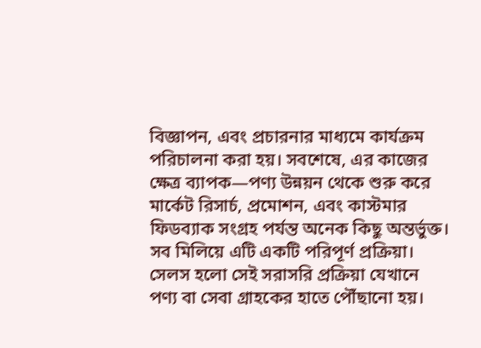বিজ্ঞাপন, এবং প্রচারনার মাধ্যমে কার্যক্রম পরিচালনা করা হয়। সবশেষে, এর কাজের ক্ষেত্র ব্যাপক—পণ্য উন্নয়ন থেকে শুরু করে মার্কেট রিসার্চ, প্রমোশন, এবং কাস্টমার ফিডব্যাক সংগ্রহ পর্যন্ত অনেক কিছু অন্তর্ভুক্ত। সব মিলিয়ে এটি একটি পরিপূর্ণ প্রক্রিয়া।
সেলস হলো সেই সরাসরি প্রক্রিয়া যেখানে পণ্য বা সেবা গ্রাহকের হাতে পৌঁছানো হয়।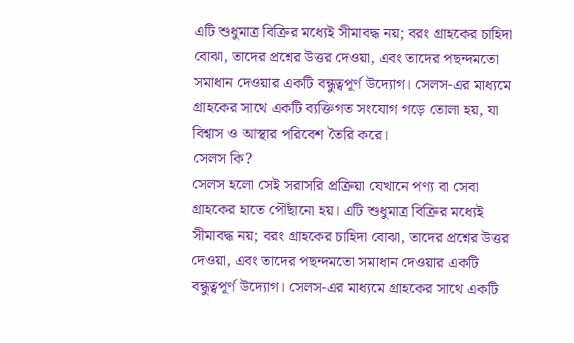এটি শুধুমাত্র বিক্রির মধ্যেই সীমাবদ্ধ নয়; বরং গ্রাহকের চাহিদা বোঝা, তাদের প্রশ্নের উত্তর দেওয়া, এবং তাদের পছন্দমতো সমাধান দেওয়ার একটি বন্ধুত্বপূর্ণ উদ্যোগ। সেলস-এর মাধ্যমে গ্রাহকের সাথে একটি ব্যক্তিগত সংযোগ গড়ে তোলা হয়, যা বিশ্বাস ও আস্থার পরিবেশ তৈরি করে।
সেলস কি?
সেলস হলো সেই সরাসরি প্রক্রিয়া যেখানে পণ্য বা সেবা গ্রাহকের হাতে পৌঁছানো হয়। এটি শুধুমাত্র বিক্রির মধ্যেই সীমাবদ্ধ নয়; বরং গ্রাহকের চাহিদা বোঝা, তাদের প্রশ্নের উত্তর দেওয়া, এবং তাদের পছন্দমতো সমাধান দেওয়ার একটি বন্ধুত্বপূর্ণ উদ্যোগ। সেলস-এর মাধ্যমে গ্রাহকের সাথে একটি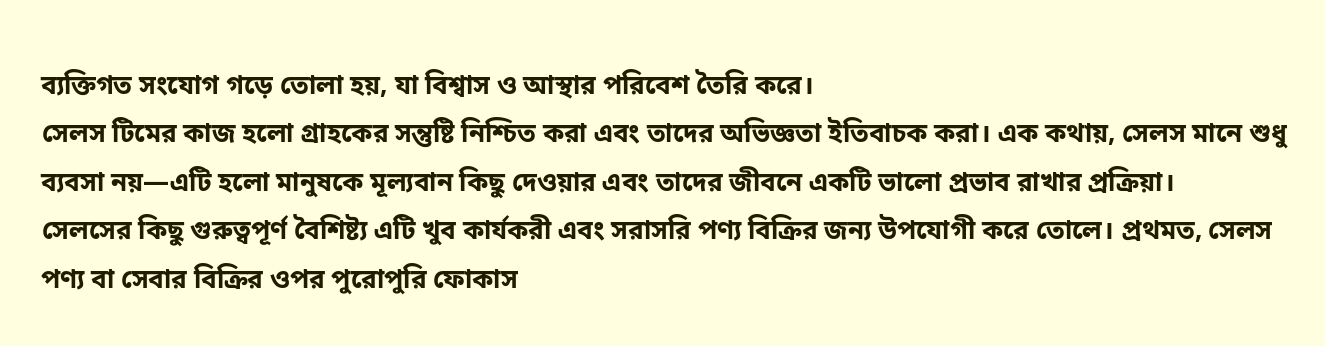ব্যক্তিগত সংযোগ গড়ে তোলা হয়, যা বিশ্বাস ও আস্থার পরিবেশ তৈরি করে।
সেলস টিমের কাজ হলো গ্রাহকের সন্তুষ্টি নিশ্চিত করা এবং তাদের অভিজ্ঞতা ইতিবাচক করা। এক কথায়, সেলস মানে শুধু ব্যবসা নয়—এটি হলো মানুষকে মূল্যবান কিছু দেওয়ার এবং তাদের জীবনে একটি ভালো প্রভাব রাখার প্রক্রিয়া।
সেলসের কিছু গুরুত্বপূর্ণ বৈশিষ্ট্য এটি খুব কার্যকরী এবং সরাসরি পণ্য বিক্রির জন্য উপযোগী করে তোলে। প্রথমত, সেলস পণ্য বা সেবার বিক্রির ওপর পুরোপুরি ফোকাস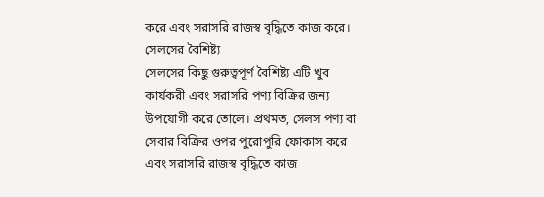করে এবং সরাসরি রাজস্ব বৃদ্ধিতে কাজ করে।
সেলসের বৈশিষ্ট্য
সেলসের কিছু গুরুত্বপূর্ণ বৈশিষ্ট্য এটি খুব কার্যকরী এবং সরাসরি পণ্য বিক্রির জন্য উপযোগী করে তোলে। প্রথমত, সেলস পণ্য বা সেবার বিক্রির ওপর পুরোপুরি ফোকাস করে এবং সরাসরি রাজস্ব বৃদ্ধিতে কাজ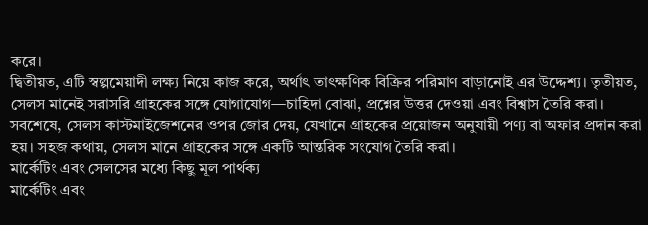করে।
দ্বিতীয়ত, এটি স্বল্পমেয়াদী লক্ষ্য নিয়ে কাজ করে, অর্থাৎ তাৎক্ষণিক বিক্রির পরিমাণ বাড়ানোই এর উদ্দেশ্য। তৃতীয়ত, সেলস মানেই সরাসরি গ্রাহকের সঙ্গে যোগাযোগ—চাহিদা বোঝা, প্রশ্নের উত্তর দেওয়া এবং বিশ্বাস তৈরি করা। সবশেষে, সেলস কাস্টমাইজেশনের ওপর জোর দেয়, যেখানে গ্রাহকের প্রয়োজন অনুযায়ী পণ্য বা অফার প্রদান করা হয়। সহজ কথায়, সেলস মানে গ্রাহকের সঙ্গে একটি আন্তরিক সংযোগ তৈরি করা।
মার্কেটিং এবং সেলসের মধ্যে কিছু মূল পার্থক্য
মার্কেটিং এবং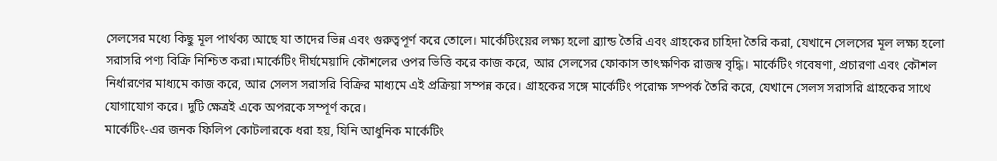সেলসের মধ্যে কিছু মূল পার্থক্য আছে যা তাদের ভিন্ন এবং গুরুত্বপূর্ণ করে তোলে। মার্কেটিংয়ের লক্ষ্য হলো ব্র্যান্ড তৈরি এবং গ্রাহকের চাহিদা তৈরি করা, যেখানে সেলসের মূল লক্ষ্য হলো সরাসরি পণ্য বিক্রি নিশ্চিত করা।মার্কেটিং দীর্ঘমেয়াদি কৌশলের ওপর ভিত্তি করে কাজ করে, আর সেলসের ফোকাস তাৎক্ষণিক রাজস্ব বৃদ্ধি। মার্কেটিং গবেষণা, প্রচারণা এবং কৌশল নির্ধারণের মাধ্যমে কাজ করে, আর সেলস সরাসরি বিক্রির মাধ্যমে এই প্রক্রিয়া সম্পন্ন করে। গ্রাহকের সঙ্গে মার্কেটিং পরোক্ষ সম্পর্ক তৈরি করে, যেখানে সেলস সরাসরি গ্রাহকের সাথে যোগাযোগ করে। দুটি ক্ষেত্রই একে অপরকে সম্পূর্ণ করে।
মার্কেটিং-এর জনক ফিলিপ কোটলারকে ধরা হয়, যিনি আধুনিক মার্কেটিং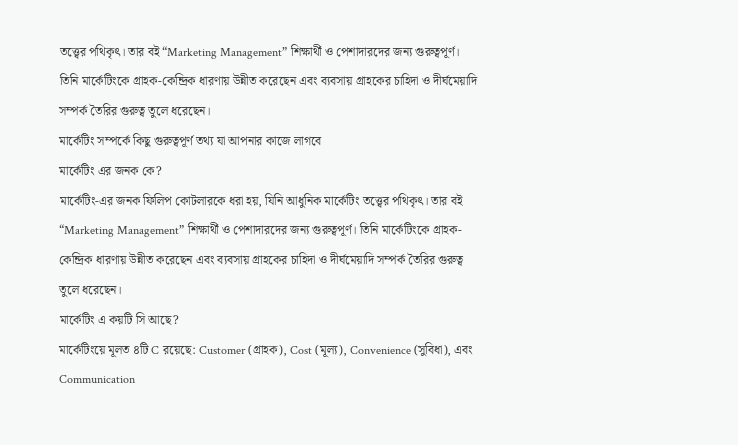তত্ত্বের পথিকৃৎ। তার বই “Marketing Management” শিক্ষার্থী ও পেশাদারদের জন্য গুরুত্বপূর্ণ। তিনি মার্কেটিংকে গ্রাহক-কেন্দ্রিক ধারণায় উন্নীত করেছেন এবং ব্যবসায় গ্রাহকের চাহিদা ও দীর্ঘমেয়াদি সম্পর্ক তৈরির গুরুত্ব তুলে ধরেছেন।
মার্কেটিং সম্পর্কে কিছু গুরুত্বপূর্ণ তথ্য যা আপনার কাজে লাগবে
মার্কেটিং এর জনক কে?
মার্কেটিং-এর জনক ফিলিপ কোটলারকে ধরা হয়, যিনি আধুনিক মার্কেটিং তত্ত্বের পথিকৃৎ। তার বই “Marketing Management” শিক্ষার্থী ও পেশাদারদের জন্য গুরুত্বপূর্ণ। তিনি মার্কেটিংকে গ্রাহক-কেন্দ্রিক ধারণায় উন্নীত করেছেন এবং ব্যবসায় গ্রাহকের চাহিদা ও দীর্ঘমেয়াদি সম্পর্ক তৈরির গুরুত্ব তুলে ধরেছেন।
মার্কেটিং এ কয়টি সি আছে?
মার্কেটিংয়ে মূলত ৪টি C রয়েছে: Customer (গ্রাহক), Cost (মূল্য), Convenience (সুবিধা), এবং Communication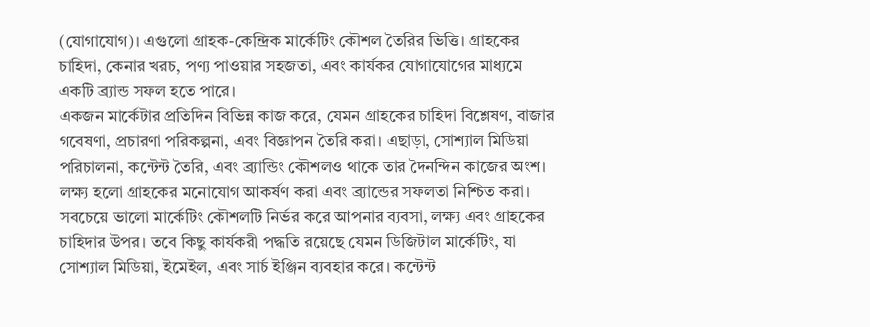(যোগাযোগ)। এগুলো গ্রাহক-কেন্দ্রিক মার্কেটিং কৌশল তৈরির ভিত্তি। গ্রাহকের চাহিদা, কেনার খরচ, পণ্য পাওয়ার সহজতা, এবং কার্যকর যোগাযোগের মাধ্যমে একটি ব্র্যান্ড সফল হতে পারে।
একজন মার্কেটার প্রতিদিন বিভিন্ন কাজ করে, যেমন গ্রাহকের চাহিদা বিশ্লেষণ, বাজার গবেষণা, প্রচারণা পরিকল্পনা, এবং বিজ্ঞাপন তৈরি করা। এছাড়া, সোশ্যাল মিডিয়া পরিচালনা, কন্টেন্ট তৈরি, এবং ব্র্যান্ডিং কৌশলও থাকে তার দৈনন্দিন কাজের অংশ। লক্ষ্য হলো গ্রাহকের মনোযোগ আকর্ষণ করা এবং ব্র্যান্ডের সফলতা নিশ্চিত করা।
সবচেয়ে ভালো মার্কেটিং কৌশলটি নির্ভর করে আপনার ব্যবসা, লক্ষ্য এবং গ্রাহকের চাহিদার উপর। তবে কিছু কার্যকরী পদ্ধতি রয়েছে যেমন ডিজিটাল মার্কেটিং, যা সোশ্যাল মিডিয়া, ইমেইল, এবং সার্চ ইঞ্জিন ব্যবহার করে। কন্টেন্ট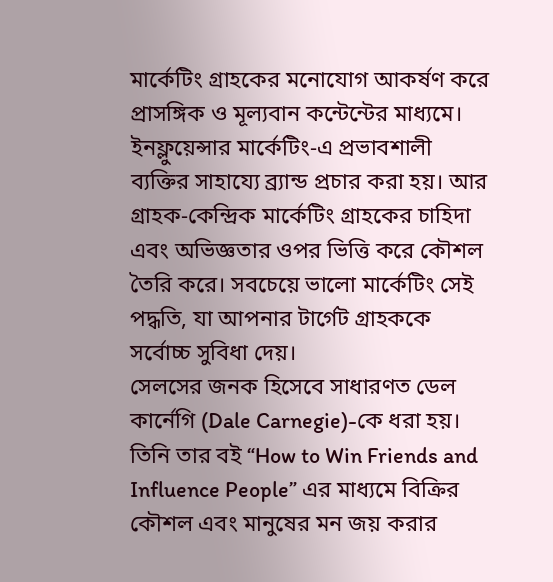মার্কেটিং গ্রাহকের মনোযোগ আকর্ষণ করে প্রাসঙ্গিক ও মূল্যবান কন্টেন্টের মাধ্যমে। ইনফ্লুয়েন্সার মার্কেটিং-এ প্রভাবশালী ব্যক্তির সাহায্যে ব্র্যান্ড প্রচার করা হয়। আর গ্রাহক-কেন্দ্রিক মার্কেটিং গ্রাহকের চাহিদা এবং অভিজ্ঞতার ওপর ভিত্তি করে কৌশল তৈরি করে। সবচেয়ে ভালো মার্কেটিং সেই পদ্ধতি, যা আপনার টার্গেট গ্রাহককে সর্বোচ্চ সুবিধা দেয়।
সেলসের জনক হিসেবে সাধারণত ডেল কার্নেগি (Dale Carnegie)-কে ধরা হয়। তিনি তার বই “How to Win Friends and Influence People” এর মাধ্যমে বিক্রির কৌশল এবং মানুষের মন জয় করার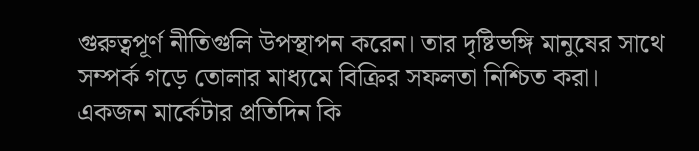গুরুত্বপূর্ণ নীতিগুলি উপস্থাপন করেন। তার দৃষ্টিভঙ্গি মানুষের সাথে সম্পর্ক গড়ে তোলার মাধ্যমে বিক্রির সফলতা নিশ্চিত করা।
একজন মার্কেটার প্রতিদিন কি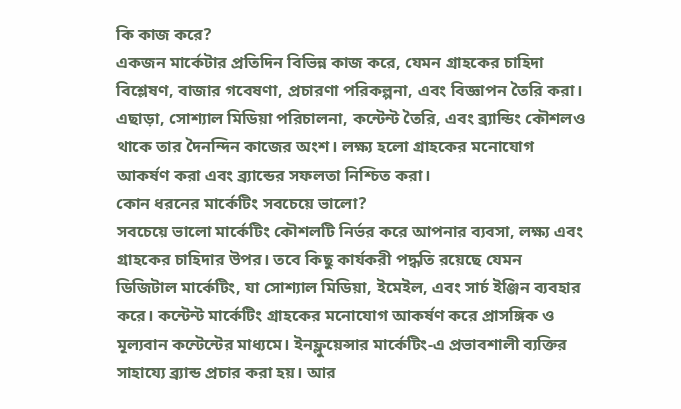কি কাজ করে?
একজন মার্কেটার প্রতিদিন বিভিন্ন কাজ করে, যেমন গ্রাহকের চাহিদা বিশ্লেষণ, বাজার গবেষণা, প্রচারণা পরিকল্পনা, এবং বিজ্ঞাপন তৈরি করা। এছাড়া, সোশ্যাল মিডিয়া পরিচালনা, কন্টেন্ট তৈরি, এবং ব্র্যান্ডিং কৌশলও থাকে তার দৈনন্দিন কাজের অংশ। লক্ষ্য হলো গ্রাহকের মনোযোগ আকর্ষণ করা এবং ব্র্যান্ডের সফলতা নিশ্চিত করা।
কোন ধরনের মার্কেটিং সবচেয়ে ভালো?
সবচেয়ে ভালো মার্কেটিং কৌশলটি নির্ভর করে আপনার ব্যবসা, লক্ষ্য এবং গ্রাহকের চাহিদার উপর। তবে কিছু কার্যকরী পদ্ধতি রয়েছে যেমন ডিজিটাল মার্কেটিং, যা সোশ্যাল মিডিয়া, ইমেইল, এবং সার্চ ইঞ্জিন ব্যবহার করে। কন্টেন্ট মার্কেটিং গ্রাহকের মনোযোগ আকর্ষণ করে প্রাসঙ্গিক ও মূল্যবান কন্টেন্টের মাধ্যমে। ইনফ্লুয়েন্সার মার্কেটিং-এ প্রভাবশালী ব্যক্তির সাহায্যে ব্র্যান্ড প্রচার করা হয়। আর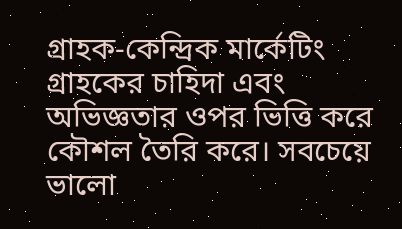গ্রাহক-কেন্দ্রিক মার্কেটিং গ্রাহকের চাহিদা এবং অভিজ্ঞতার ওপর ভিত্তি করে কৌশল তৈরি করে। সবচেয়ে ভালো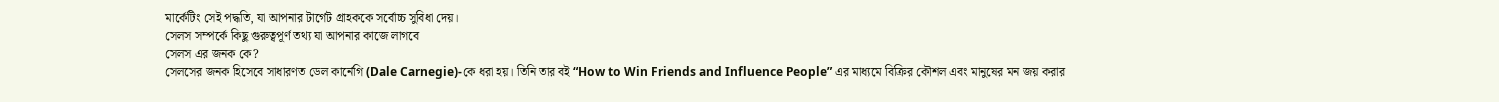মার্কেটিং সেই পদ্ধতি, যা আপনার টার্গেট গ্রাহককে সর্বোচ্চ সুবিধা দেয়।
সেলস সম্পর্কে কিছু গুরুত্বপূর্ণ তথ্য যা আপনার কাজে লাগবে
সেলস এর জনক কে?
সেলসের জনক হিসেবে সাধারণত ডেল কার্নেগি (Dale Carnegie)-কে ধরা হয়। তিনি তার বই “How to Win Friends and Influence People” এর মাধ্যমে বিক্রির কৌশল এবং মানুষের মন জয় করার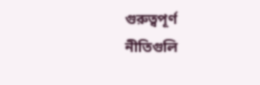গুরুত্বপূর্ণ নীতিগুলি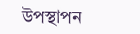উপস্থাপন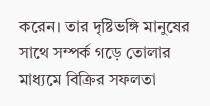করেন। তার দৃষ্টিভঙ্গি মানুষের সাথে সম্পর্ক গড়ে তোলার মাধ্যমে বিক্রির সফলতা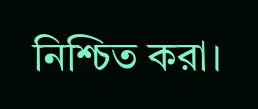নিশ্চিত করা।